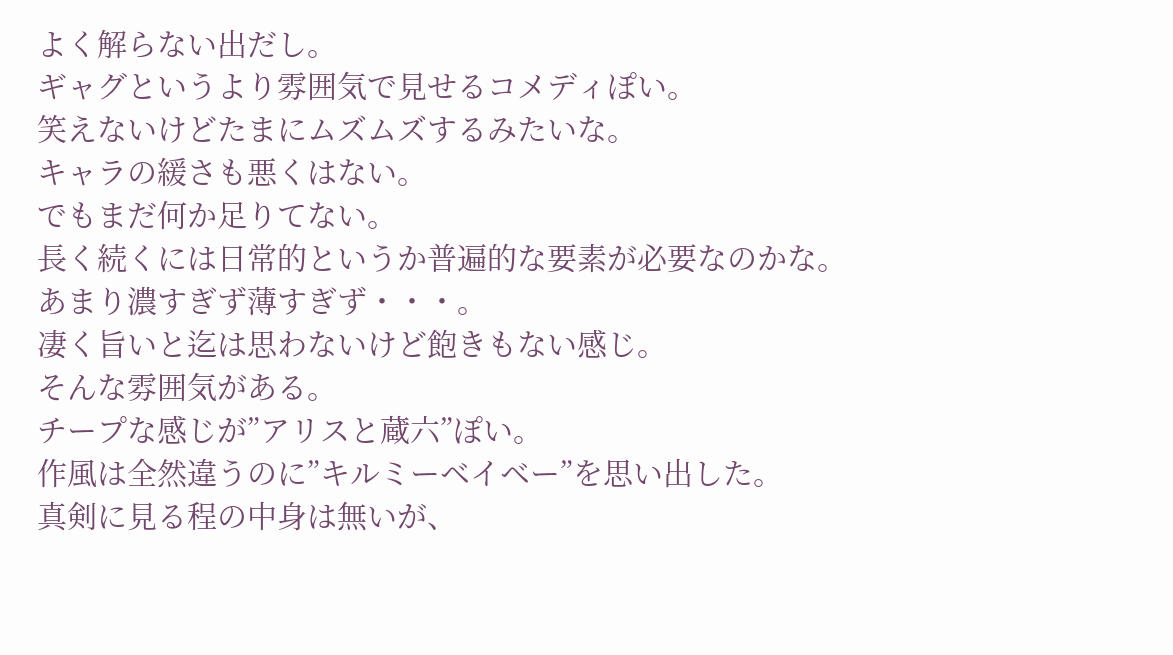よく解らない出だし。
ギャグというより雰囲気で見せるコメディぽい。
笑えないけどたまにムズムズするみたいな。
キャラの緩さも悪くはない。
でもまだ何か足りてない。
長く続くには日常的というか普遍的な要素が必要なのかな。
あまり濃すぎず薄すぎず・・・。
凄く旨いと迄は思わないけど飽きもない感じ。
そんな雰囲気がある。
チープな感じが”アリスと蔵六”ぽい。
作風は全然違うのに”キルミーベイベー”を思い出した。
真剣に見る程の中身は無いが、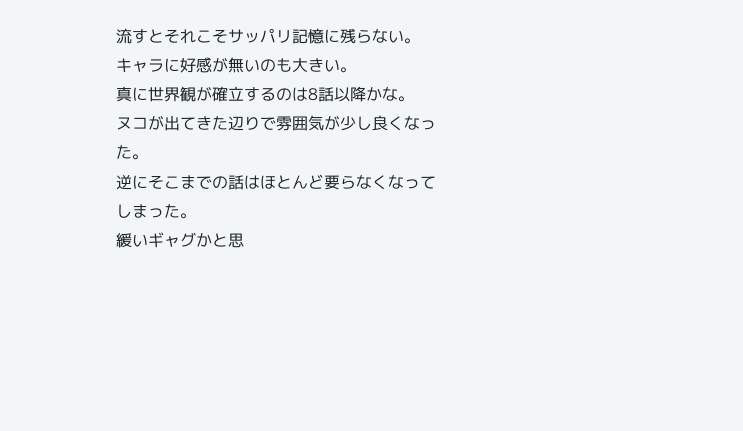流すとそれこそサッパリ記憶に残らない。
キャラに好感が無いのも大きい。
真に世界観が確立するのは8話以降かな。
ヌコが出てきた辺りで雰囲気が少し良くなった。
逆にそこまでの話はほとんど要らなくなってしまった。
緩いギャグかと思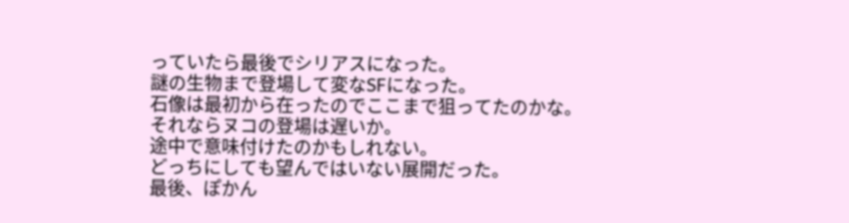っていたら最後でシリアスになった。
謎の生物まで登場して変なSFになった。
石像は最初から在ったのでここまで狙ってたのかな。
それならヌコの登場は遅いか。
途中で意味付けたのかもしれない。
どっちにしても望んではいない展開だった。
最後、ぽかん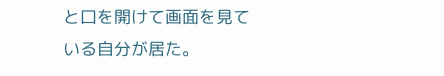と口を開けて画面を見ている自分が居た。